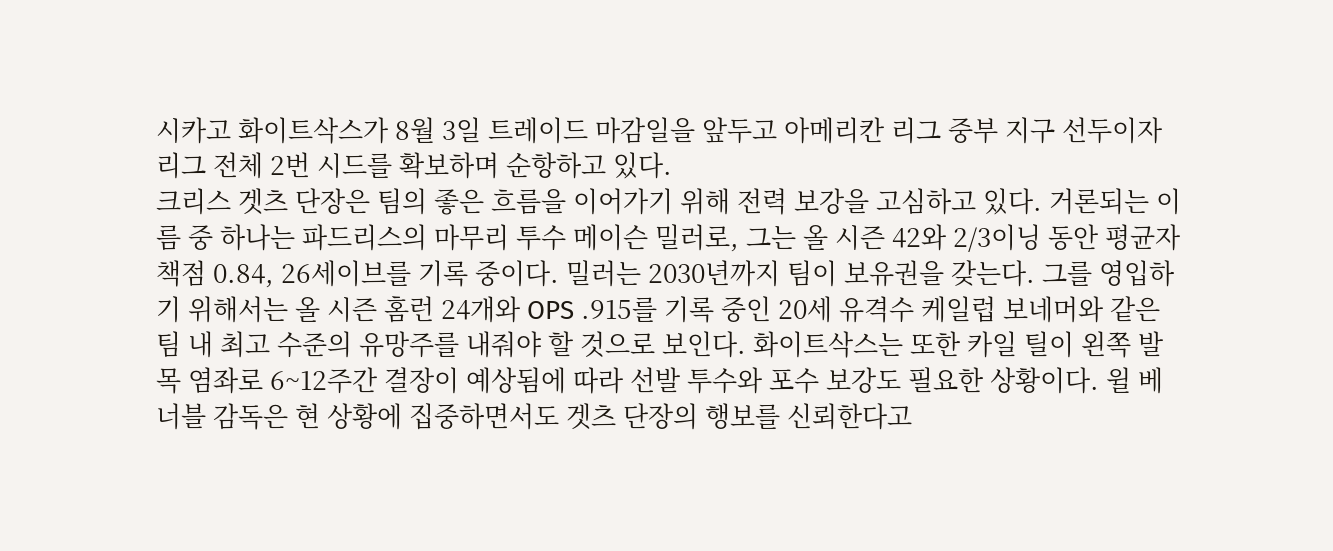시카고 화이트삭스가 8월 3일 트레이드 마감일을 앞두고 아메리칸 리그 중부 지구 선두이자 리그 전체 2번 시드를 확보하며 순항하고 있다.
크리스 겟츠 단장은 팀의 좋은 흐름을 이어가기 위해 전력 보강을 고심하고 있다. 거론되는 이름 중 하나는 파드리스의 마무리 투수 메이슨 밀러로, 그는 올 시즌 42와 2/3이닝 동안 평균자책점 0.84, 26세이브를 기록 중이다. 밀러는 2030년까지 팀이 보유권을 갖는다. 그를 영입하기 위해서는 올 시즌 홈런 24개와 OPS .915를 기록 중인 20세 유격수 케일럽 보네머와 같은 팀 내 최고 수준의 유망주를 내줘야 할 것으로 보인다. 화이트삭스는 또한 카일 틸이 왼쪽 발목 염좌로 6~12주간 결장이 예상됨에 따라 선발 투수와 포수 보강도 필요한 상황이다. 윌 베너블 감독은 현 상황에 집중하면서도 겟츠 단장의 행보를 신뢰한다고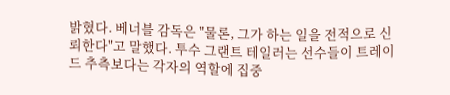밝혔다. 베너블 감독은 "물론, 그가 하는 일을 전적으로 신뢰한다"고 말했다. 투수 그랜트 테일러는 선수들이 트레이드 추측보다는 각자의 역할에 집중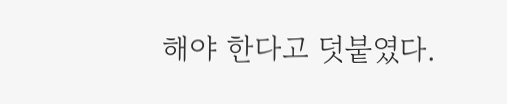해야 한다고 덧붙였다.